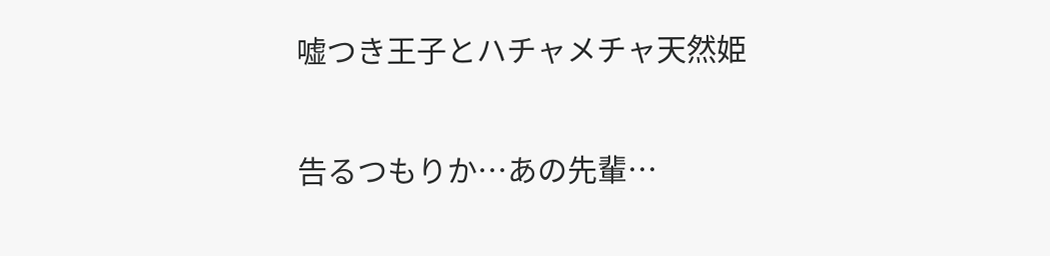嘘つき王子とハチャメチャ天然姫

告るつもりか…あの先輩…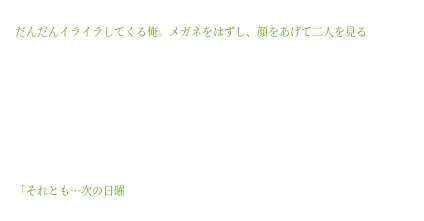だんだんイライラしてくる俺。メガネをはずし、顔をあげて二人を見る






「それとも…次の日曜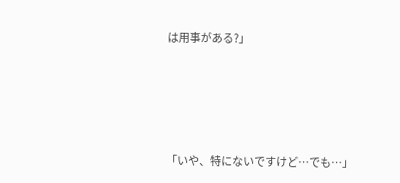は用事がある?」





「いや、特にないですけど…でも…」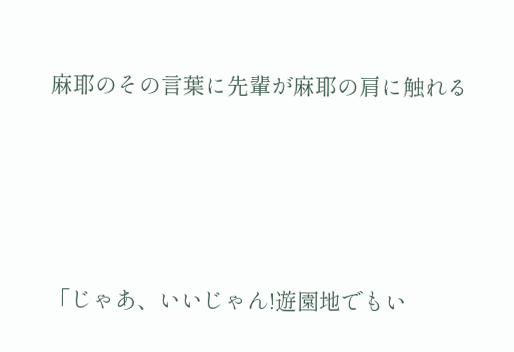麻耶のその言葉に先輩が麻耶の肩に触れる






「じゃあ、いいじゃん!遊園地でもい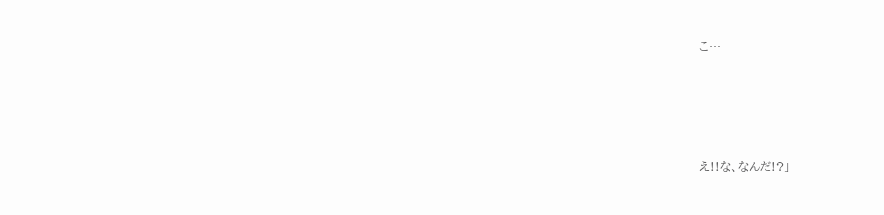こ…




え!!な、なんだ!?」